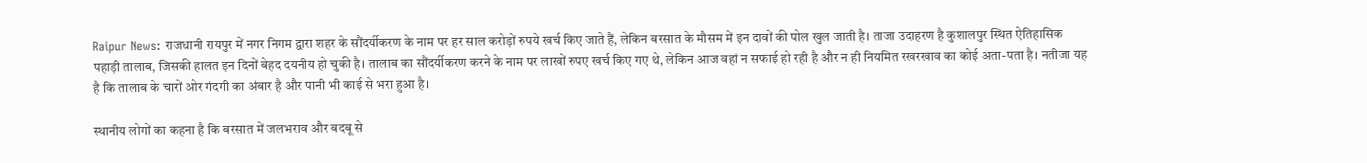Raipur News: राजधानी रायपुर में नगर निगम द्वारा शहर के सौंदर्यीकरण के नाम पर हर साल करोड़ों रुपये खर्च किए जाते हैं, लेकिन बरसात के मौसम में इन दावों की पोल खुल जाती है। ताजा उदाहरण है कुशालपुर स्थित ऐतिहासिक पहाड़ी तालाब, जिसकी हालत इन दिनों बेहद दयनीय हो चुकी है। तालाब का सौंदर्यीकरण करने के नाम पर लाखों रुपए खर्च किए गए थे, लेकिन आज वहां न सफाई हो रही है और न ही नियमित रखरखाव का कोई अता-पता है। नतीजा यह है कि तालाब के चारों ओर गंदगी का अंबार है और पानी भी काई से भरा हुआ है।

स्थानीय लोगों का कहना है कि बरसात में जलभराव और बदबू से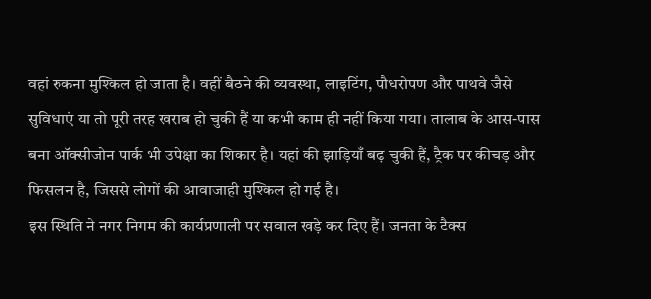वहां रुकना मुश्किल हो जाता है। वहीं बैठने की व्यवस्था, लाइटिंग, पौधरोपण और पाथवे जैसे सुविधाएं या तो पूरी तरह खराब हो चुकी हैं या कभी काम ही नहीं किया गया। तालाब के आस-पास बना ऑक्सीजोन पार्क भी उपेक्षा का शिकार है। यहां की झाड़ियाँ बढ़ चुकी हैं, ट्रैक पर कीचड़ और फिसलन है, जिससे लोगों की आवाजाही मुश्किल हो गई है।
इस स्थिति ने नगर निगम की कार्यप्रणाली पर सवाल खड़े कर दिए हैं। जनता के टैक्स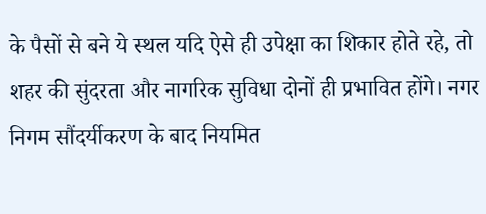के पैसों से बने ये स्थल यदि ऐसे ही उपेक्षा का शिकार होते रहे, तो शहर की सुंदरता और नागरिक सुविधा दोनों ही प्रभावित होंगे। नगर निगम सौंदर्यीकरण के बाद नियमित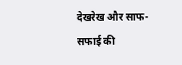देखरेख और साफ-सफाई की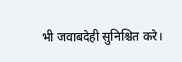भी जवाबदेही सुनिश्चित करे।